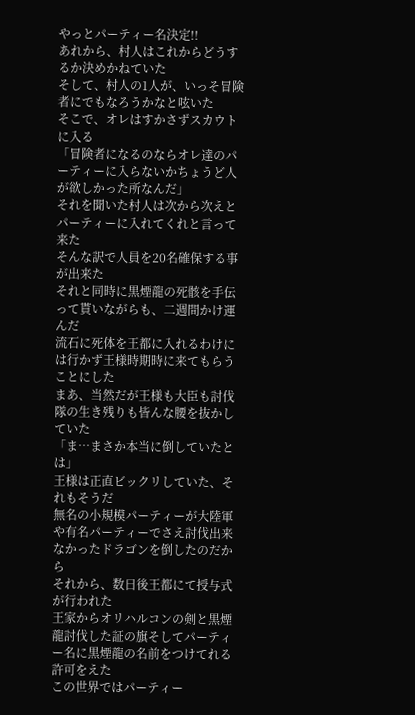やっとパーティー名決定!!
あれから、村人はこれからどうするか決めかねていた
そして、村人の1人が、いっそ冒険者にでもなろうかなと呟いた
そこで、オレはすかさずスカウトに入る
「冒険者になるのならオレ達のパーティーに入らないかちょうど人が欲しかった所なんだ」
それを聞いた村人は次から次えとパーティーに入れてくれと言って来た
そんな訳で人員を20名確保する事が出来た
それと同時に黒煙龍の死骸を手伝って貰いながらも、二週間かけ運んだ
流石に死体を王都に入れるわけには行かず王様時期時に来てもらうことにした
まあ、当然だが王様も大臣も討伐隊の生き残りも皆んな腰を抜かしていた
「ま…まさか本当に倒していたとは」
王様は正直ビックリしていた、それもそうだ
無名の小規模パーティーが大陸軍や有名パーティーでさえ討伐出来なかったドラゴンを倒したのだから
それから、数日後王都にて授与式が行われた
王家からオリハルコンの剣と黒煙龍討伐した証の旗そしてパーティー名に黒煙龍の名前をつけてれる許可をえた
この世界ではパーティー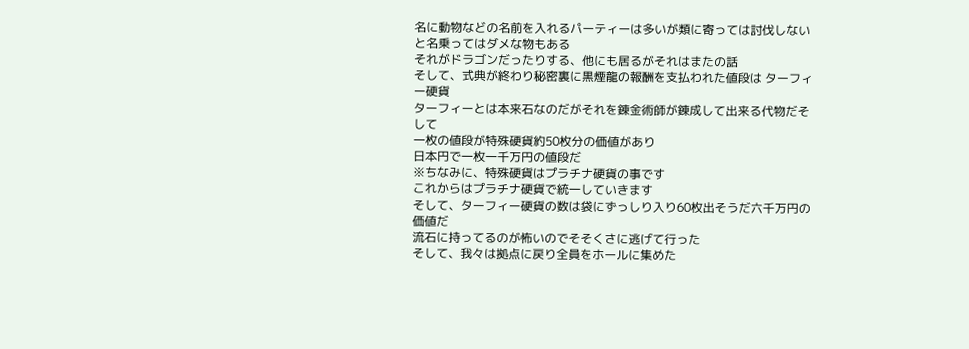名に動物などの名前を入れるパーティーは多いが類に寄っては討伐しないと名乗ってはダメな物もある
それがドラゴンだったりする、他にも居るがそれはまたの話
そして、式典が終わり秘密裏に黒煙龍の報酬を支払われた値段は ターフィー硬貨
ターフィーとは本来石なのだがそれを錬金術師が錬成して出来る代物だそして
一枚の値段が特殊硬貨約50枚分の価値があり
日本円で一枚一千万円の値段だ
※ちなみに、特殊硬貨はプラチナ硬貨の事です
これからはプラチナ硬貨で統一していきます
そして、ターフィー硬貨の数は袋にずっしり入り60枚出そうだ六千万円の価値だ
流石に持ってるのが怖いのでそそくさに逃げて行った
そして、我々は拠点に戻り全員をホールに集めた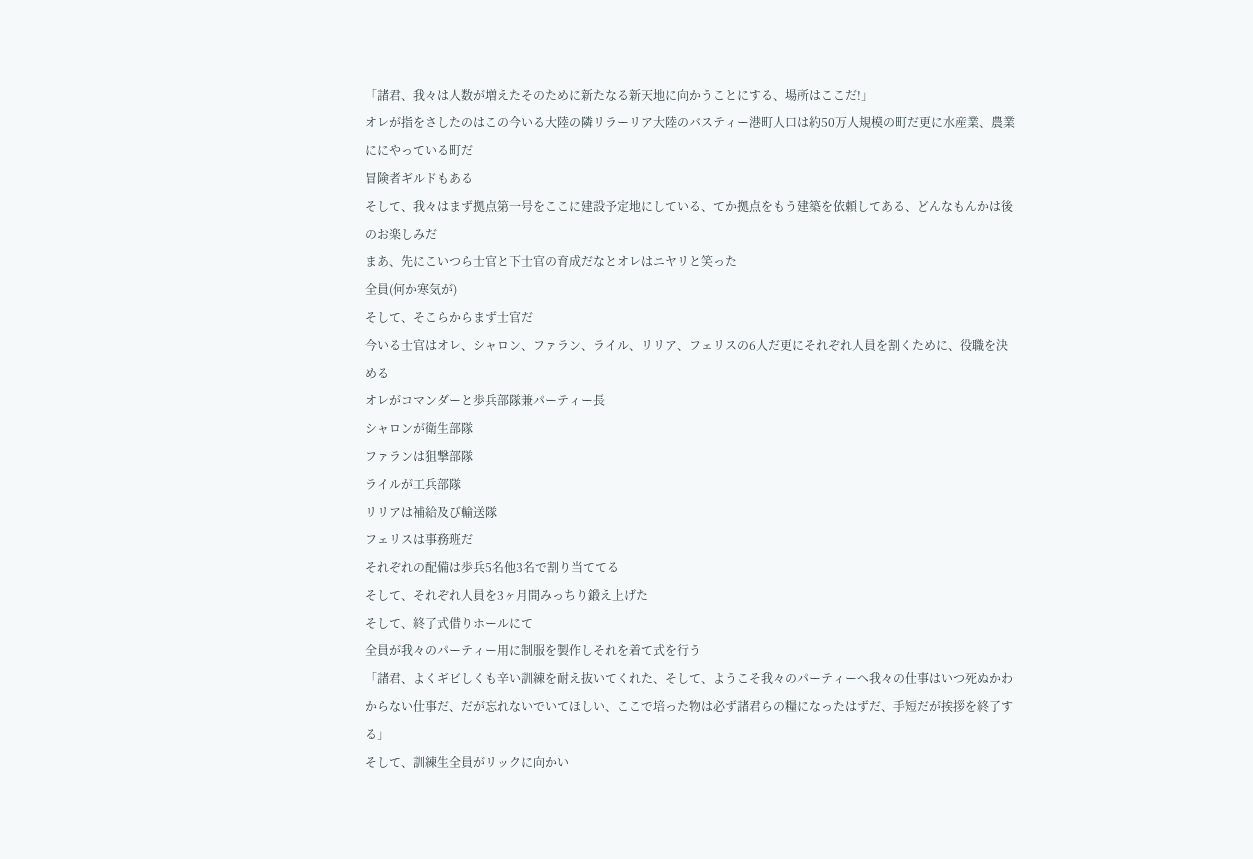「諸君、我々は人数が増えたそのために新たなる新天地に向かうことにする、場所はここだ!」
オレが指をさしたのはこの今いる大陸の隣リラーリア大陸のバスティー港町人口は約50万人規模の町だ更に水産業、農業ににやっている町だ
冒険者ギルドもある
そして、我々はまず拠点第一号をここに建設予定地にしている、てか拠点をもう建築を依頼してある、どんなもんかは後のお楽しみだ
まあ、先にこいつら士官と下士官の育成だなとオレはニヤリと笑った
全員(何か寒気が)
そして、そこらからまず士官だ
今いる士官はオレ、シャロン、ファラン、ライル、リリア、フェリスの6人だ更にそれぞれ人員を割くために、役職を決める
オレがコマンダーと歩兵部隊兼パーティー長
シャロンが衛生部隊
ファランは狙撃部隊
ライルが工兵部隊
リリアは補給及び輸送隊
フェリスは事務班だ
それぞれの配備は歩兵5名他3名で割り当ててる
そして、それぞれ人員を3ヶ月間みっちり鍛え上げた
そして、終了式借りホールにて
全員が我々のパーティー用に制服を製作しそれを着て式を行う
「諸君、よくギビしくも辛い訓練を耐え抜いてくれた、そして、ようこそ我々のパーティーへ我々の仕事はいつ死ぬかわからない仕事だ、だが忘れないでいてほしい、ここで培った物は必ず諸君らの糧になったはずだ、手短だが挨拶を終了する」
そして、訓練生全員がリックに向かい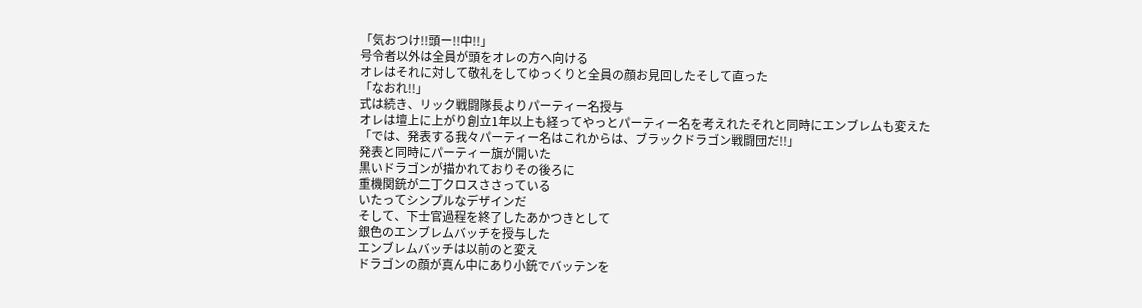「気おつけ!!頭ー!!中!!」
号令者以外は全員が頭をオレの方へ向ける
オレはそれに対して敬礼をしてゆっくりと全員の顔お見回したそして直った
「なおれ!!」
式は続き、リック戦闘隊長よりパーティー名授与
オレは壇上に上がり創立1年以上も経ってやっとパーティー名を考えれたそれと同時にエンブレムも変えた
「では、発表する我々パーティー名はこれからは、ブラックドラゴン戦闘団だ!!」
発表と同時にパーティー旗が開いた
黒いドラゴンが描かれておりその後ろに
重機関銃が二丁クロスささっている
いたってシンプルなデザインだ
そして、下士官過程を終了したあかつきとして
銀色のエンブレムバッチを授与した
エンブレムバッチは以前のと変え
ドラゴンの顔が真ん中にあり小銃でバッテンを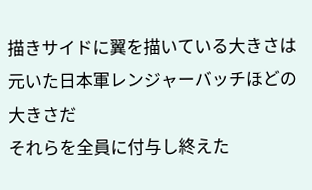描きサイドに翼を描いている大きさは
元いた日本軍レンジャーバッチほどの大きさだ
それらを全員に付与し終えた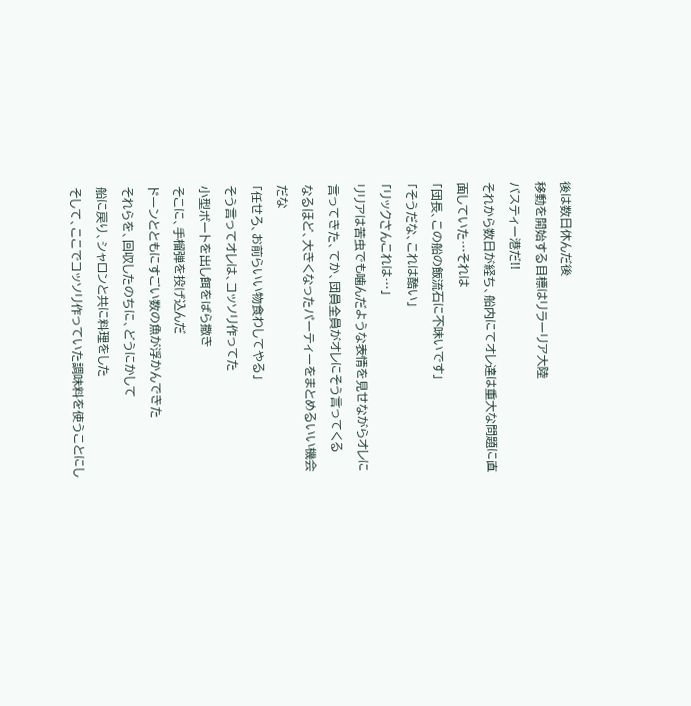後は数日休んだ後
移動を開始する目標はリラーリア大陸
バスティー港だ!!
それから数日が経ち、船内にてオレ達は重大な問題に直面していた…それは
「団長、この船の飯流石に不味いです」
「そうだな、これは酷い」
「リックさんこれは…」
リリアは苦虫でも噛んだような表情を見せながらオレに言ってきた、てか、団員全員がオレにそう言ってくる
なるほど、大きくなったパーティーをまとめるいい機会だな
「任せろ、お前らいい物食わしてやる」
そう言ってオレは、コッソリ作ってた
小型ボートを出し餌をばら撒き
そこに、手榴弾を投げ込んだ
ドーンとともにすごい数の魚が浮かんできた
それらを、回収したのちに、どうにかして
船に戻り、シャロンと共に料理をした
そして、ここでコッソリ作っていた調味料を使うことにし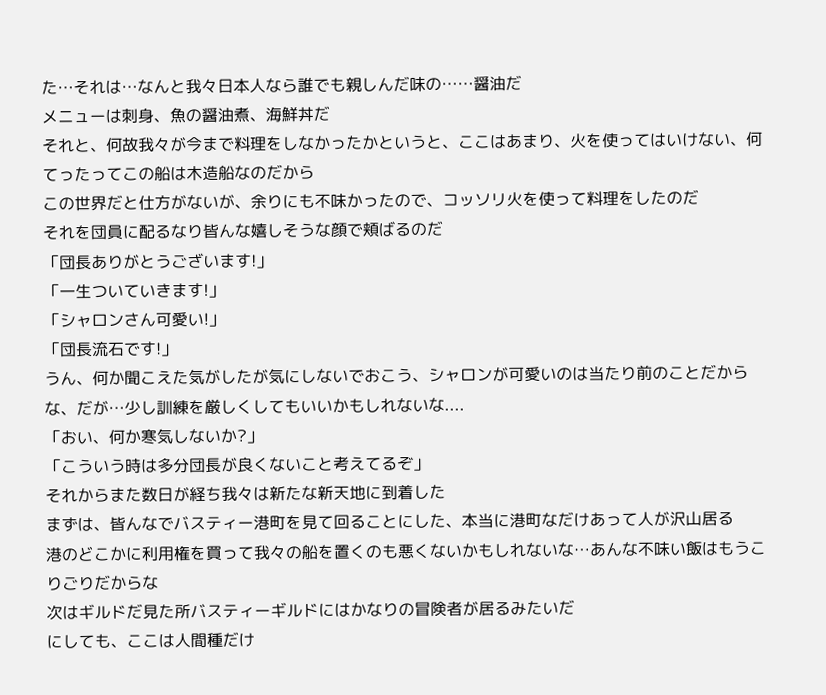た…それは…なんと我々日本人なら誰でも親しんだ味の……醤油だ
メニューは刺身、魚の醤油煮、海鮮丼だ
それと、何故我々が今まで料理をしなかったかというと、ここはあまり、火を使ってはいけない、何てったってこの船は木造船なのだから
この世界だと仕方がないが、余りにも不味かったので、コッソリ火を使って料理をしたのだ
それを団員に配るなり皆んな嬉しそうな顔で頬ばるのだ
「団長ありがとうございます!」
「一生ついていきます!」
「シャロンさん可愛い!」
「団長流石です!」
うん、何か聞こえた気がしたが気にしないでおこう、シャロンが可愛いのは当たり前のことだからな、だが…少し訓練を厳しくしてもいいかもしれないな....
「おい、何か寒気しないか?」
「こういう時は多分団長が良くないこと考えてるぞ」
それからまた数日が経ち我々は新たな新天地に到着した
まずは、皆んなでバスティー港町を見て回ることにした、本当に港町なだけあって人が沢山居る
港のどこかに利用権を買って我々の船を置くのも悪くないかもしれないな…あんな不味い飯はもうこりごりだからな
次はギルドだ見た所バスティーギルドにはかなりの冒険者が居るみたいだ
にしても、ここは人間種だけ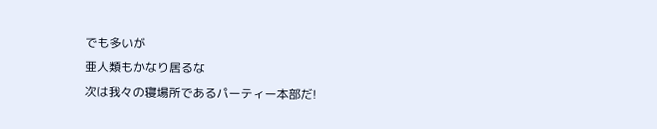でも多いが
亜人類もかなり居るな
次は我々の寝場所であるパーティー本部だ!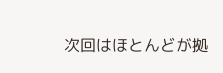次回はほとんどが拠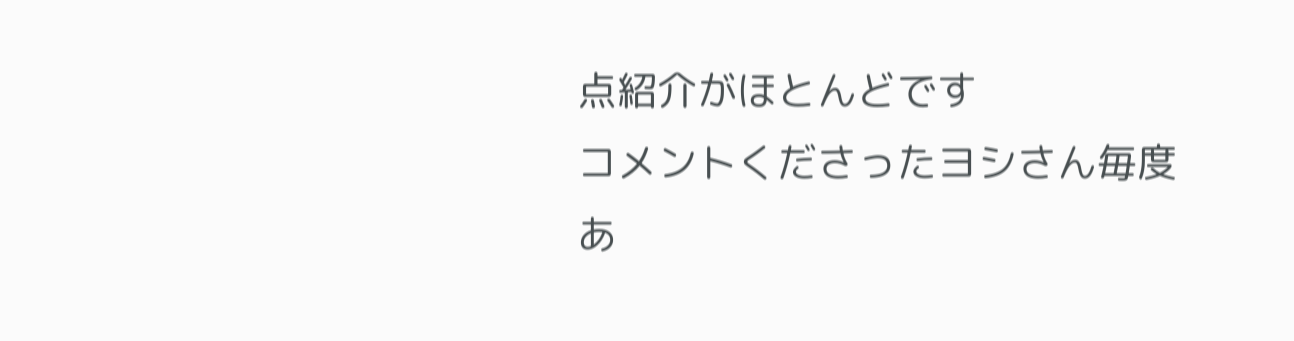点紹介がほとんどです
コメントくださったヨシさん毎度あ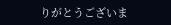りがとうございま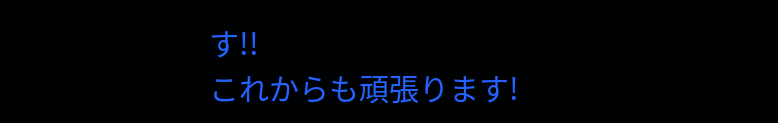す!!
これからも頑張ります!